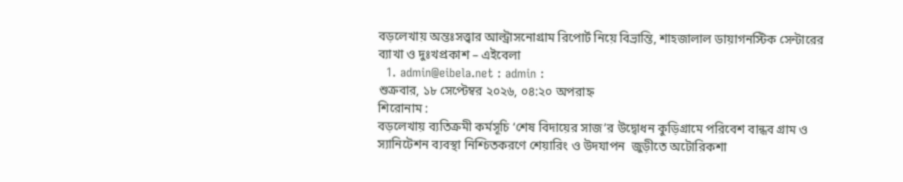বড়লেখায় অন্তঃসত্ত্বার আল্ট্রাসনোগ্রাম রিপোর্ট নিয়ে বিভ্রান্তি, শাহজালাল ডায়াগনস্টিক সেন্টারের ব্যাখা ও দুঃখপ্রকাশ – এইবেলা
  1. admin@eibela.net : admin :
শুক্রবার, ১৮ সেপ্টেম্বর ২০২৬, ০৪:২০ অপরাহ্ন
শিরোনাম :
বড়লেখায় ব্যতিক্রমী কর্মসূচি ‘শেষ বিদায়ের সাজ’র উদ্বোধন কুড়িগ্রামে পরিবেশ বান্ধব গ্রাম ও স্যানিটেশন ব্যবস্থা নিশ্চিতকরণে শেয়ারিং ও উদযাপন  জুড়ীতে অটোরিকশা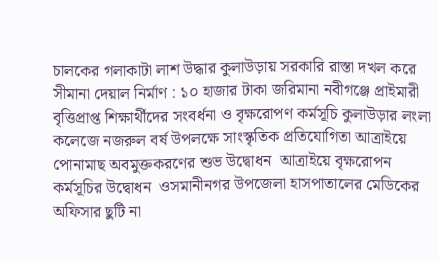চালকের গলাকাটা লাশ উদ্ধার কুলাউড়ায় সরকারি রাস্তা দখল করে সীমানা দেয়াল নির্মাণ : ১০ হাজার টাকা জরিমানা নবীগঞ্জে প্রাইমারী বৃত্তিপ্রাপ্ত শিক্ষার্থীদের সংবর্ধনা ও বৃক্ষরোপণ কর্মসূচি কুলাউড়ার লংলা কলেজে নজরুল বর্ষ উপলক্ষে সাংস্কৃতিক প্রতিযোগিতা আত্রাইয়ে পোনামাছ অবমুক্তকরণের শুভ উদ্বোধন  আত্রাইয়ে বৃক্ষরোপন কর্মসূচির উদ্বোধন  ওসমানীনগর উপজেলা হাসপাতালের মেডিকের অফিসার ছুটি না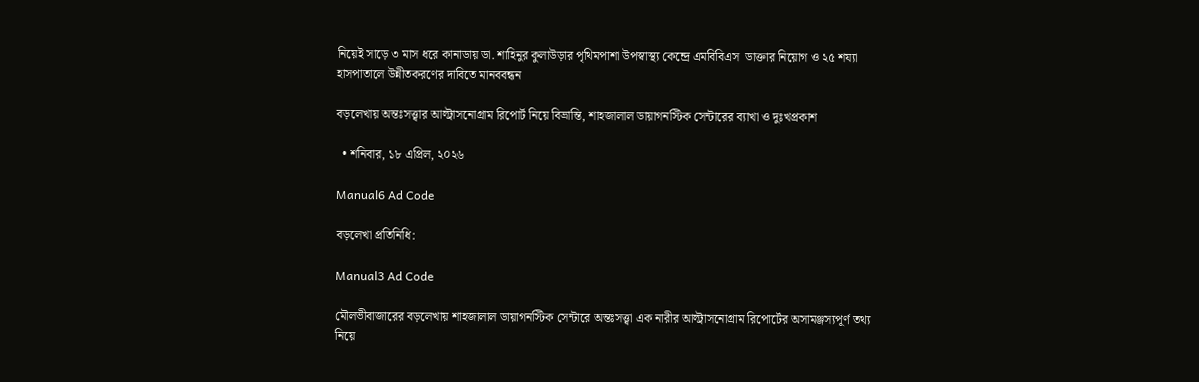নিয়েই সাড়ে ৩ মাস ধরে কানাডায় ডা. শাহিনুর কুলাউড়ার পৃথিমপাশা উপস্বাস্থ্য কেন্দ্রে এমবিবিএস  ডাক্তার নিয়োগ ও ২৫ শয্যা হাসপাতালে উন্নীতকরণের দাবিতে মানববন্ধন

বড়লেখায় অন্তঃসত্ত্বার আল্ট্রাসনোগ্রাম রিপোর্ট নিয়ে বিভ্রান্তি, শাহজালাল ডায়াগনস্টিক সেন্টারের ব্যাখা ও দুঃখপ্রকাশ

  • শনিবার, ১৮ এপ্রিল, ২০২৬

Manual6 Ad Code

বড়লেখা প্রতিনিধি:

Manual3 Ad Code

মৌলভীবাজারের বড়লেখায় শাহজালাল ডায়াগনস্টিক সেন্টারে অন্তঃসত্ত্বা এক নারীর আল্ট্রাসনোগ্রাম রিপোর্টের অসামঞ্জস্যপূর্ণ তথ্য নিয়ে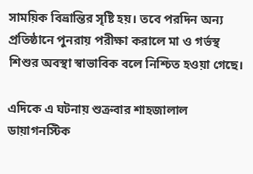সাময়িক বিভ্রান্তির সৃষ্টি হয়। তবে পরদিন অন্য প্রতিষ্ঠানে পুনরায় পরীক্ষা করালে মা ও গর্ভস্থ শিশুর অবস্থা স্বাভাবিক বলে নিশ্চিত হওয়া গেছে।

এদিকে এ ঘটনায় শুক্রবার শাহজালাল ডায়াগনস্টিক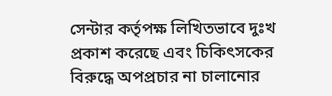সেন্টার কর্তৃপক্ষ লিখিতভাবে দুঃখ প্রকাশ করেছে এবং চিকিৎসকের বিরুদ্ধে অপপ্রচার না চালানোর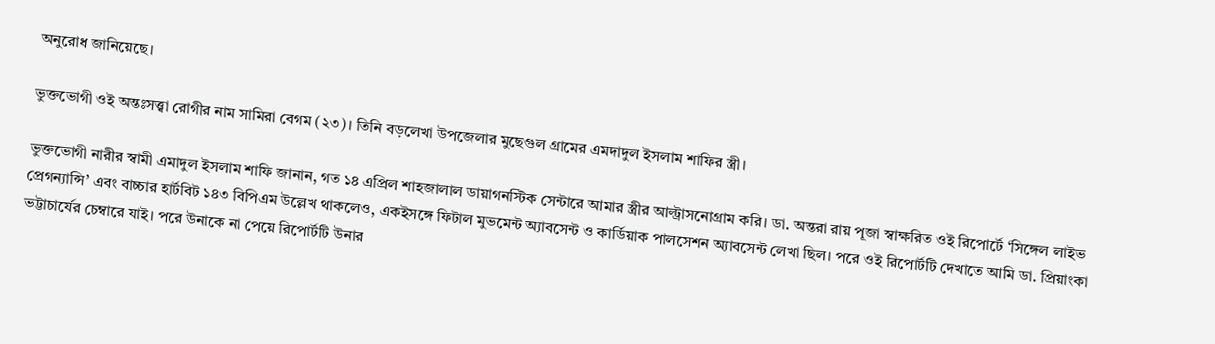অনুরোধ জানিয়েছে।

ভুক্তভোগী ওই অন্তঃসত্ত্বা রোগীর নাম সামিরা বেগম (২৩)। তিনি বড়লেখা উপজেলার মুছেগুল গ্রামের এমদাদুল ইসলাম শাফির স্ত্রী।

ভুক্তভোগী নারীর স্বামী এমাদুল ইসলাম শাফি জানান, গত ১৪ এপ্রিল শাহজালাল ডায়াগনস্টিক সেন্টারে আমার স্ত্রীর আল্ট্রাসনোগ্রাম করি। ডা. অন্তরা রায় পূজা স্বাক্ষরিত ওই রিপোর্টে ‘সিঙ্গেল লাইভ প্রেগন্যান্সি’ এবং বাচ্চার হার্টবিট ১৪৩ বিপিএম উল্লেখ থাকলেও, একইসঙ্গে ফিটাল মুভমেন্ট অ্যাবসেন্ট ও কার্ডিয়াক পালসেশন অ্যাবসেন্ট লেখা ছিল। পরে ওই রিপোর্টটি দেখাতে আমি ডা. প্রিয়াংকা ভট্টাচার্যের চেম্বারে যাই। পরে উনাকে না পেয়ে রিপোর্টটি উনার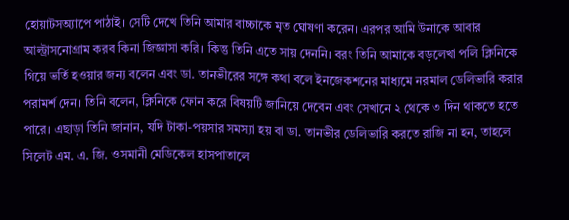হোয়াটসঅ্যাপে পাঠাই। সেটি দেখে তিনি আমার বাচ্চাকে মৃত ঘোষণা করেন। এরপর আমি উনাকে আবার আল্ট্রাসনোগ্রাম করব কিনা জিজ্ঞাসা করি। কিন্তু তিনি এতে সায় দেননি। বরং তিনি আমাকে বড়লেখা পলি ক্লিনিকে গিয়ে ভর্তি হওয়ার জন্য বলেন এবং ডা. তানভীরের সঙ্গে কথা বলে ইনজেকশনের মাধ্যমে নরমাল ডেলিভারি করার পরামর্শ দেন। তিনি বলেন, ক্লিনিকে ফোন করে বিষয়টি জানিয়ে দেবেন এবং সেখানে ২ থেকে ৩ দিন থাকতে হতে পারে। এছাড়া তিনি জানান, যদি টাকা-পয়সার সমস্যা হয় বা ডা. তানভীর ডেলিভারি করতে রাজি না হন, তাহলে সিলেট এম. এ. জি. ওসমানী মেডিকেল হাসপাতালে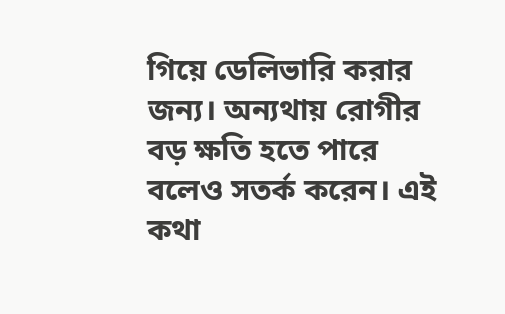গিয়ে ডেলিভারি করার জন্য। অন্যথায় রোগীর বড় ক্ষতি হতে পারে বলেও সতর্ক করেন। এই কথা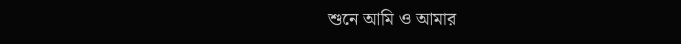শুনে আমি ও আমার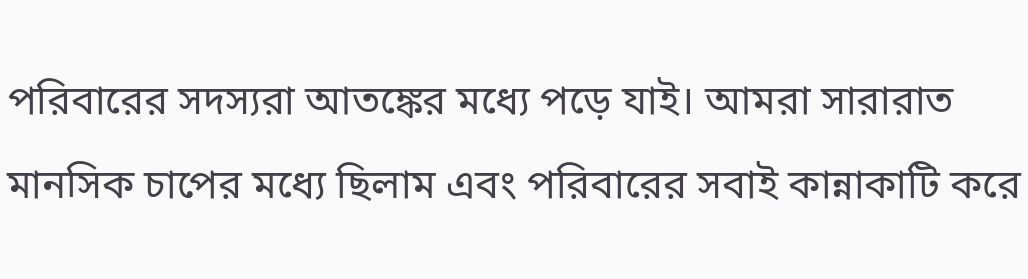পরিবারের সদস্যরা আতঙ্কের মধ্যে পড়ে যাই। আমরা সারারাত মানসিক চাপের মধ্যে ছিলাম এবং পরিবারের সবাই কান্নাকাটি করে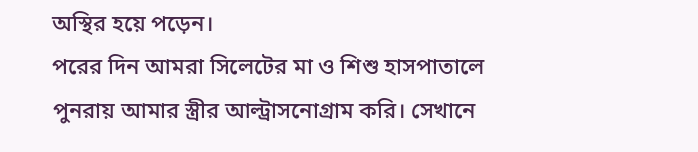অস্থির হয়ে পড়েন।
পরের দিন আমরা সিলেটের মা ও শিশু হাসপাতালে পুনরায় আমার স্ত্রীর আল্ট্রাসনোগ্রাম করি। সেখানে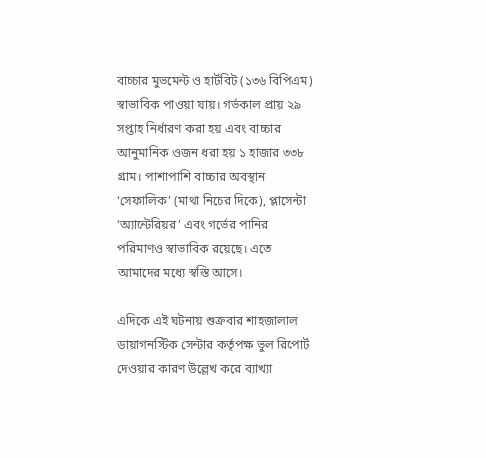বাচ্চার মুভমেন্ট ও হার্টবিট (১৩৬ বিপিএম) স্বাভাবিক পাওয়া যায়। গর্ভকাল প্রায় ২৯ সপ্তাহ নির্ধারণ করা হয় এবং বাচ্চার আনুমানিক ওজন ধরা হয় ১ হাজার ৩৩৮ গ্রাম। পাশাপাশি বাচ্চার অবস্থান ‘সেফালিক’ (মাথা নিচের দিকে), প্লাসেন্টা ‘অ্যান্টেরিয়র’ এবং গর্ভের পানির পরিমাণও স্বাভাবিক রয়েছে। এতে আমাদের মধ্যে স্বস্তি আসে।

এদিকে এই ঘটনায় শুক্রবার শাহজালাল ডায়াগনস্টিক সেন্টার কর্তৃপক্ষ ভুল রিপোর্ট দেওয়ার কারণ উল্লেখ করে ব্যাখ্যা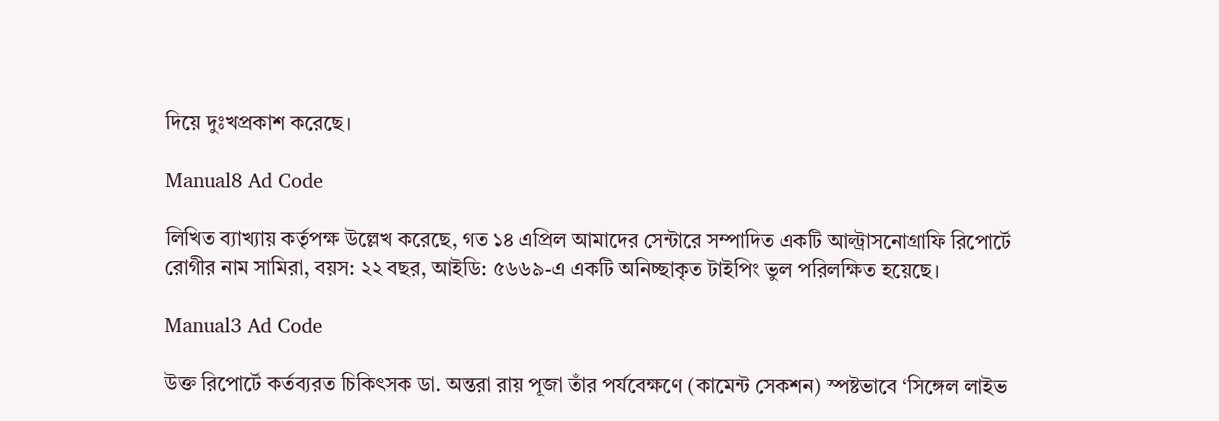দিয়ে দুঃখপ্রকাশ করেছে।

Manual8 Ad Code

লিখিত ব্যাখ্যায় কর্তৃপক্ষ উল্লেখ করেছে, গত ১৪ এপ্রিল আমাদের সেন্টারে সম্পাদিত একটি আল্ট্রাসনোগ্রাফি রিপোর্টে রোগীর নাম সামিরা, বয়স: ২২ বছর, আইডি: ৫৬৬৯-এ একটি অনিচ্ছাকৃত টাইপিং ভুল পরিলক্ষিত হয়েছে।

Manual3 Ad Code

উক্ত রিপোর্টে কর্তব্যরত চিকিৎসক ডা. অন্তরা রায় পূজা তাঁর পর্যবেক্ষণে (কামেন্ট সেকশন) স্পষ্টভাবে ‘সিঙ্গেল লাইভ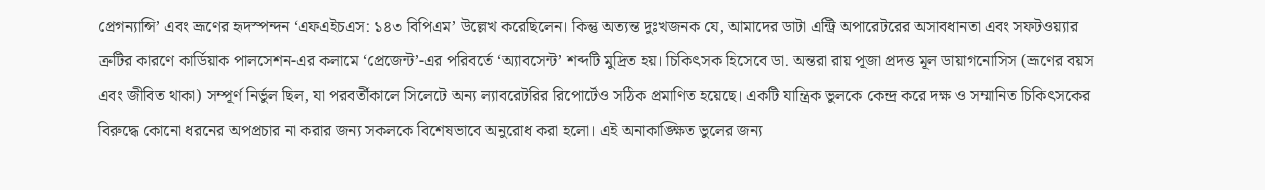প্রেগন্যান্সি’ এবং ভ্রূণের হৃদস্পন্দন ‘এফএইচএস: ১৪৩ বিপিএম’ উল্লেখ করেছিলেন। কিন্তু অত্যন্ত দুঃখজনক যে, আমাদের ডাটা এন্ট্রি অপারেটরের অসাবধানতা এবং সফটওয়্যার ত্রুটির কারণে কার্ডিয়াক পালসেশন-এর কলামে ‘প্রেজেন্ট’-এর পরিবর্তে ‘অ্যাবসেন্ট’ শব্দটি মুদ্রিত হয়। চিকিৎসক হিসেবে ডা. অন্তরা রায় পূজা প্রদত্ত মূল ডায়াগনোসিস (ভ্রূণের বয়স এবং জীবিত থাকা) সম্পূর্ণ নির্ভুল ছিল, যা পরবর্তীকালে সিলেটে অন্য ল্যাবরেটরির রিপোর্টেও সঠিক প্রমাণিত হয়েছে। একটি যান্ত্রিক ভুলকে কেন্দ্র করে দক্ষ ও সম্মানিত চিকিৎসকের বিরুদ্ধে কোনো ধরনের অপপ্রচার না করার জন্য সকলকে বিশেষভাবে অনুরোধ করা হলো। এই অনাকাঙ্ক্ষিত ভুলের জন্য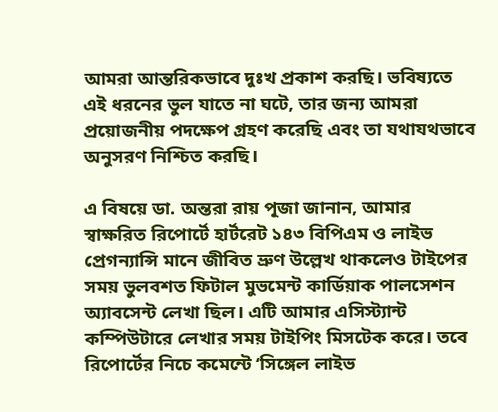আমরা আন্তরিকভাবে দুঃখ প্রকাশ করছি। ভবিষ্যতে এই ধরনের ভুল যাতে না ঘটে, তার জন্য আমরা প্রয়োজনীয় পদক্ষেপ গ্রহণ করেছি এবং তা যথাযথভাবে অনুসরণ নিশ্চিত করছি।

এ বিষয়ে ডা. অন্তরা রায় পূজা জানান, আমার স্বাক্ষরিত রিপোর্টে হার্টরেট ১৪৩ বিপিএম ও লাইভ প্রেগন্যান্সি মানে জীবিত ভ্রুণ উল্লেখ থাকলেও টাইপের সময় ভুলবশত ফিটাল মুভমেন্ট কার্ডিয়াক পালসেশন অ্যাবসেন্ট লেখা ছিল। এটি আমার এসিস্ট্যান্ট কম্পিউটারে লেখার সময় টাইপিং মিসটেক করে। তবে রিপোর্টের নিচে কমেন্টে ‘সিঙ্গেল লাইভ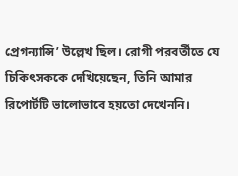প্রেগন্যান্সি’ উল্লেখ ছিল। রোগী পরবর্তীতে যে চিকিৎসককে দেখিয়েছেন, তিনি আমার রিপোর্টটি ভালোভাবে হয়তো দেখেননি।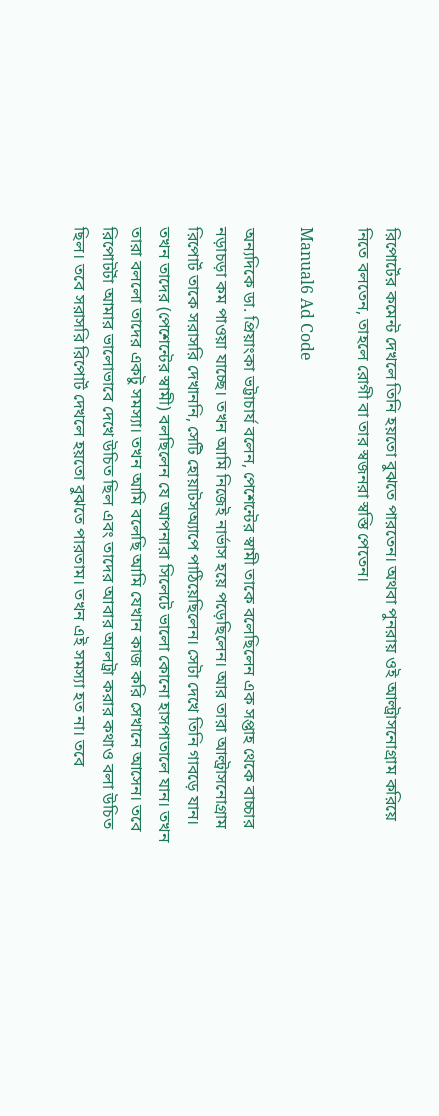রিপোর্টের কমেন্ট দেখলে তিনি হয়তো বুঝতে পারতেন। অথবা পুনরায় ওই আল্ট্রাসনোগ্রাম করিয়ে নিতে বলতেন, তাহলে রোগী বা তার স্বজনরা স্বস্তি পেতেন।

Manual6 Ad Code

অন্যদিকে ডা. প্রিয়াংকা ভট্টাচার্য বলেন, পেশেন্টের স্বামী তাকে বলেছিলেন এক সপ্তাহ থেকে বাচ্চার নড়াচড়া কম পাওয়া যাচ্ছে। তখন আমি নিজেই নার্ভাস হয়ে পড়েছিলেন। আর তারা আল্ট্রাসনোগ্রাম রিপোর্ট তাকে সরাসরি দেখাননি, সেটি হোয়াটসঅ্যাপে পাঠিয়েছিলেন। সেটা দেখে তিনি গাবড়ে যান। তখন তাদের (পেশেন্টের স্বামী) বলছিলেন যে আপনারা সিলেটে ভালো কোনো হাসপাতালে যান। তখন তারা বললো তাদের একটু সমস্যা। তখন আমি বলেছি আমি যেখান কাজ করি সেখানে আসেন। তবে রিপোটর্টা আমার ভালোভাবে দেখে উচিত ছিল এবং তাদের আবার আলট্রা করার কথাও বলা উচিত ছিল। তবে সরাসরি রিপোর্ট দেখলে হয়তো বুঝতে পারতাম। তখন এই সমস্যা হত না। তবে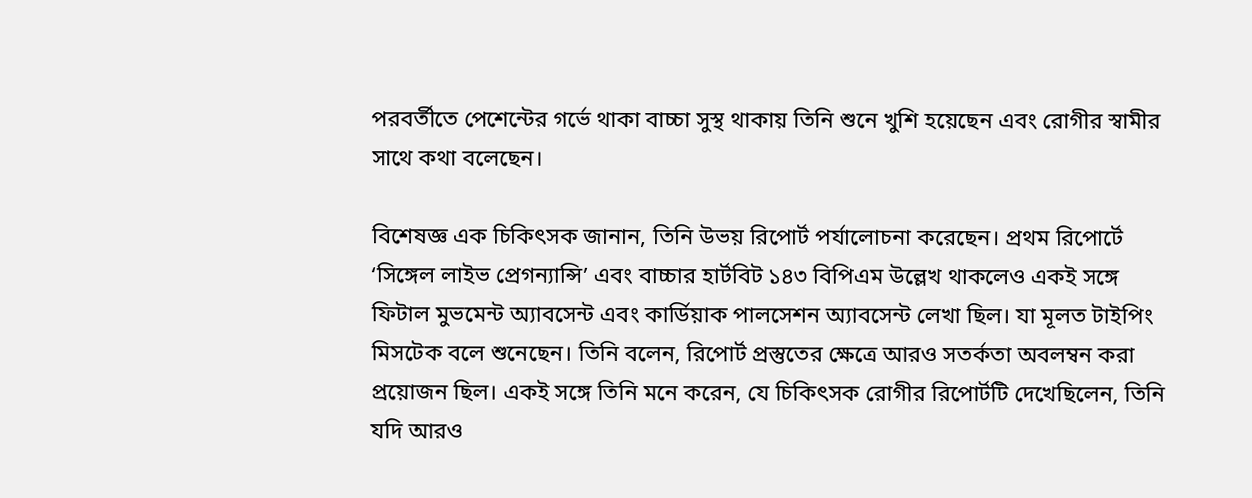পরবর্তীতে পেশেন্টের গর্ভে থাকা বাচ্চা সুস্থ থাকায় তিনি শুনে খুশি হয়েছেন এবং রোগীর স্বামীর সাথে কথা বলেছেন।

বিশেষজ্ঞ এক চিকিৎসক জানান, তিনি উভয় রিপোর্ট পর্যালোচনা করেছেন। প্রথম রিপোর্টে ‘সিঙ্গেল লাইভ প্রেগন্যান্সি’ এবং বাচ্চার হার্টবিট ১৪৩ বিপিএম উল্লেখ থাকলেও একই সঙ্গে ফিটাল মুভমেন্ট অ্যাবসেন্ট এবং কার্ডিয়াক পালসেশন অ্যাবসেন্ট লেখা ছিল। যা মূলত টাইপিং মিসটেক বলে শুনেছেন। তিনি বলেন, রিপোর্ট প্রস্তুতের ক্ষেত্রে আরও সতর্কতা অবলম্বন করা প্রয়োজন ছিল। একই সঙ্গে তিনি মনে করেন, যে চিকিৎসক রোগীর রিপোর্টটি দেখেছিলেন, তিনি যদি আরও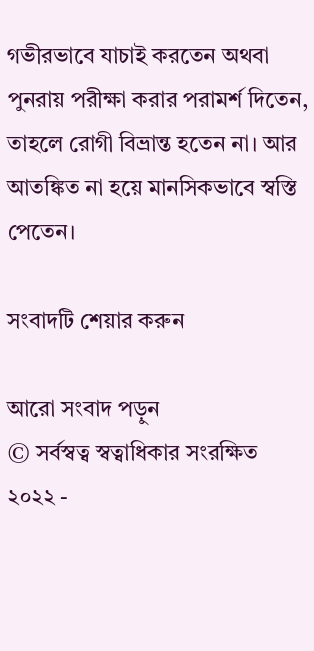গভীরভাবে যাচাই করতেন অথবা পুনরায় পরীক্ষা করার পরামর্শ দিতেন, তাহলে রোগী বিভ্রান্ত হতেন না। আর আতঙ্কিত না হয়ে মানসিকভাবে স্বস্তি পেতেন।

সংবাদটি শেয়ার করুন

আরো সংবাদ পড়ুন
© সর্বস্বত্ব স্বত্বাধিকার সংরক্ষিত ২০২২ -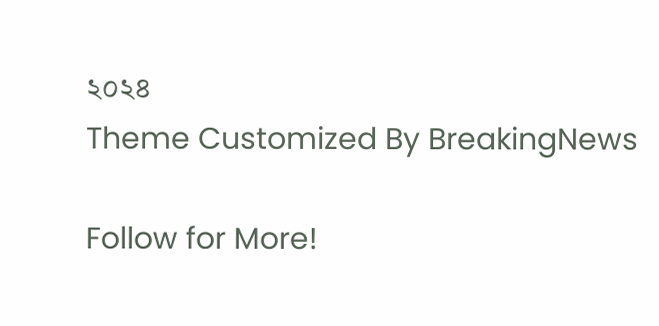২০২৪
Theme Customized By BreakingNews

Follow for More!